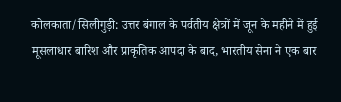कोलकाता/सिलीगुड़ी: उत्तर बंगाल के पर्वतीय क्षेत्रों में जून के महीने में हुई मूसलाधार बारिश और प्राकृतिक आपदा के बाद, भारतीय सेना ने एक बार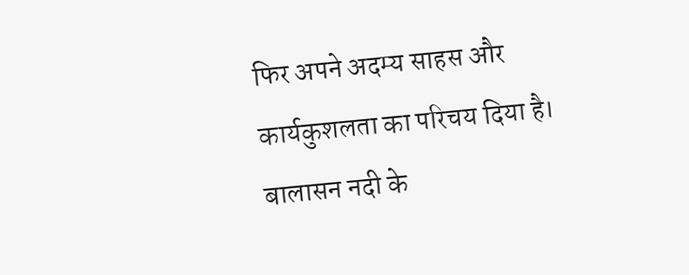फिर अपने अदम्य साहस और कार्यकुशलता का परिचय दिया है। बालासन नदी के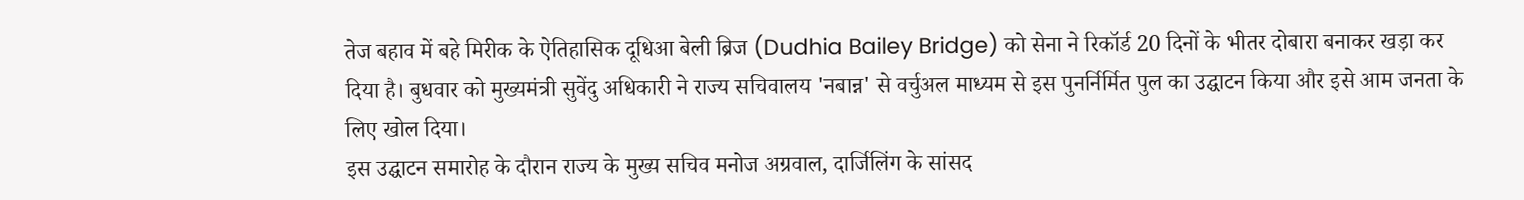तेज बहाव में बहे मिरीक के ऐतिहासिक दूधिआ बेली ब्रिज (Dudhia Bailey Bridge) को सेना ने रिकॉर्ड 20 दिनों के भीतर दोबारा बनाकर खड़ा कर दिया है। बुधवार को मुख्यमंत्री सुवेंदु अधिकारी ने राज्य सचिवालय 'नबान्न' से वर्चुअल माध्यम से इस पुनर्निर्मित पुल का उद्घाटन किया और इसे आम जनता के लिए खोल दिया।
इस उद्घाटन समारोह के दौरान राज्य के मुख्य सचिव मनोज अग्रवाल, दार्जिलिंग के सांसद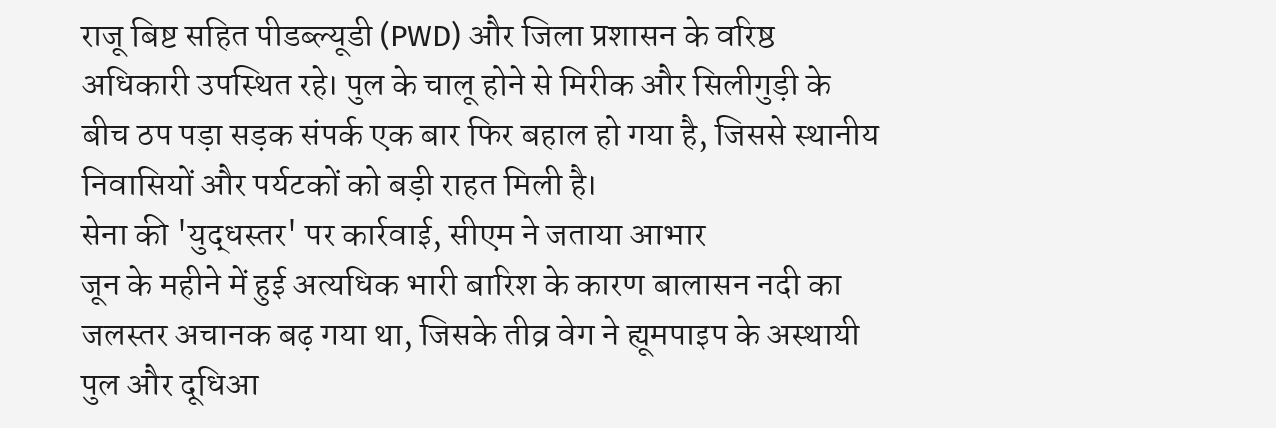राजू बिष्ट सहित पीडब्ल्यूडी (PWD) और जिला प्रशासन के वरिष्ठ अधिकारी उपस्थित रहे। पुल के चालू होने से मिरीक और सिलीगुड़ी के बीच ठप पड़ा सड़क संपर्क एक बार फिर बहाल हो गया है, जिससे स्थानीय निवासियों और पर्यटकों को बड़ी राहत मिली है।
सेना की 'युद्धस्तर' पर कार्रवाई, सीएम ने जताया आभार
जून के महीने में हुई अत्यधिक भारी बारिश के कारण बालासन नदी का जलस्तर अचानक बढ़ गया था, जिसके तीव्र वेग ने ह्यूमपाइप के अस्थायी पुल और दूधिआ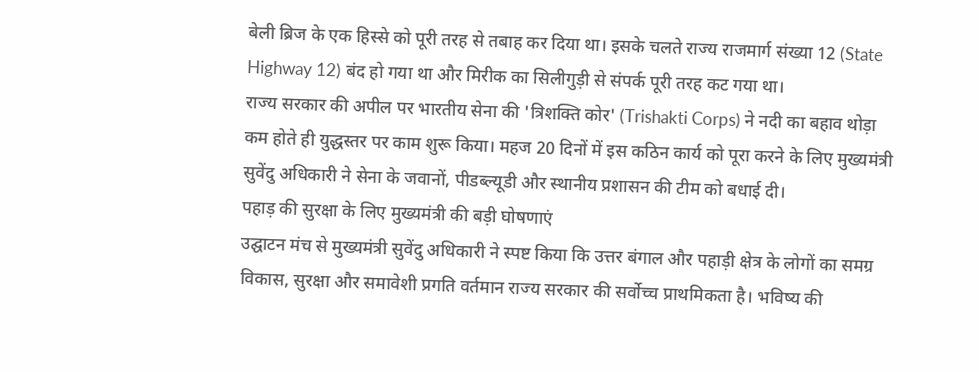बेली ब्रिज के एक हिस्से को पूरी तरह से तबाह कर दिया था। इसके चलते राज्य राजमार्ग संख्या 12 (State Highway 12) बंद हो गया था और मिरीक का सिलीगुड़ी से संपर्क पूरी तरह कट गया था।
राज्य सरकार की अपील पर भारतीय सेना की 'त्रिशक्ति कोर' (Trishakti Corps) ने नदी का बहाव थोड़ा कम होते ही युद्धस्तर पर काम शुरू किया। महज 20 दिनों में इस कठिन कार्य को पूरा करने के लिए मुख्यमंत्री सुवेंदु अधिकारी ने सेना के जवानों, पीडब्ल्यूडी और स्थानीय प्रशासन की टीम को बधाई दी।
पहाड़ की सुरक्षा के लिए मुख्यमंत्री की बड़ी घोषणाएं
उद्घाटन मंच से मुख्यमंत्री सुवेंदु अधिकारी ने स्पष्ट किया कि उत्तर बंगाल और पहाड़ी क्षेत्र के लोगों का समग्र विकास, सुरक्षा और समावेशी प्रगति वर्तमान राज्य सरकार की सर्वोच्च प्राथमिकता है। भविष्य की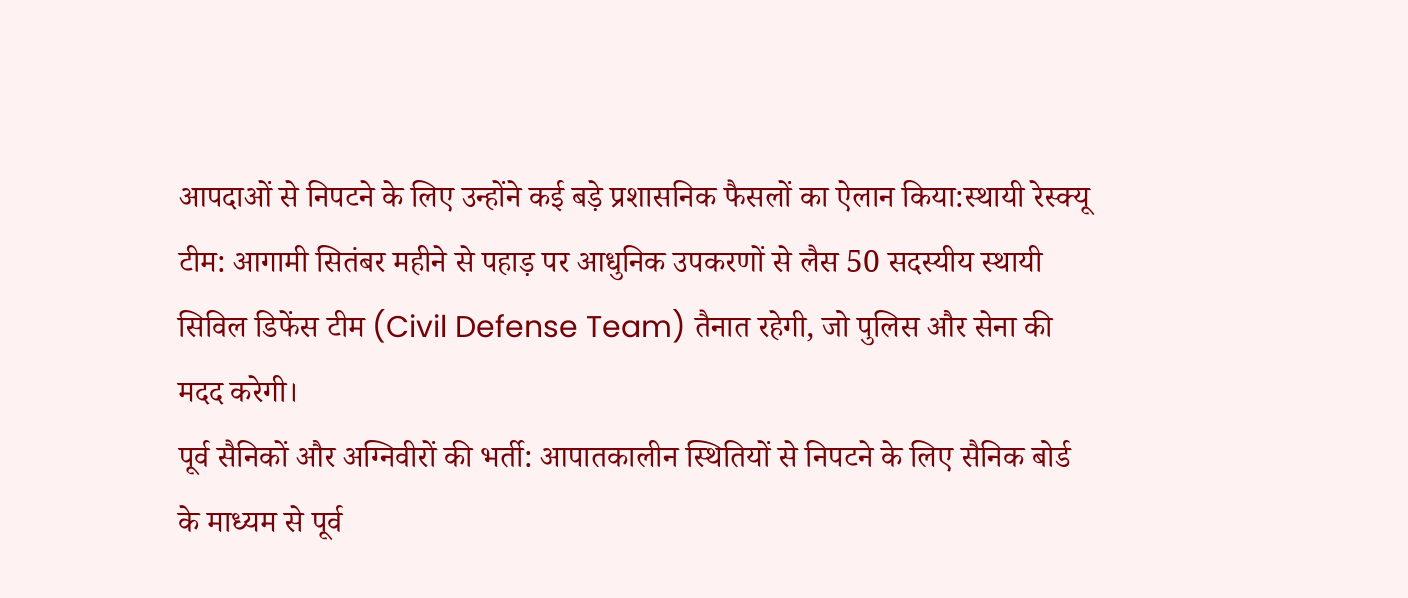आपदाओं से निपटने के लिए उन्होंने कई बड़े प्रशासनिक फैसलों का ऐलान किया:स्थायी रेस्क्यू टीम: आगामी सितंबर महीने से पहाड़ पर आधुनिक उपकरणों से लैस 50 सदस्यीय स्थायी सिविल डिफेंस टीम (Civil Defense Team) तैनात रहेगी, जो पुलिस और सेना की मदद करेगी।
पूर्व सैनिकों और अग्निवीरों की भर्ती: आपातकालीन स्थितियों से निपटने के लिए सैनिक बोर्ड के माध्यम से पूर्व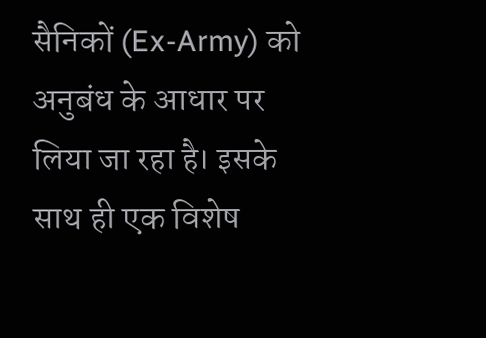सैनिकों (Ex-Army) को अनुबंध के आधार पर लिया जा रहा है। इसके साथ ही एक विशेष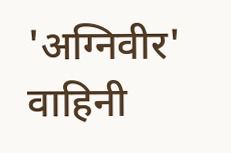'अग्निवीर' वाहिनी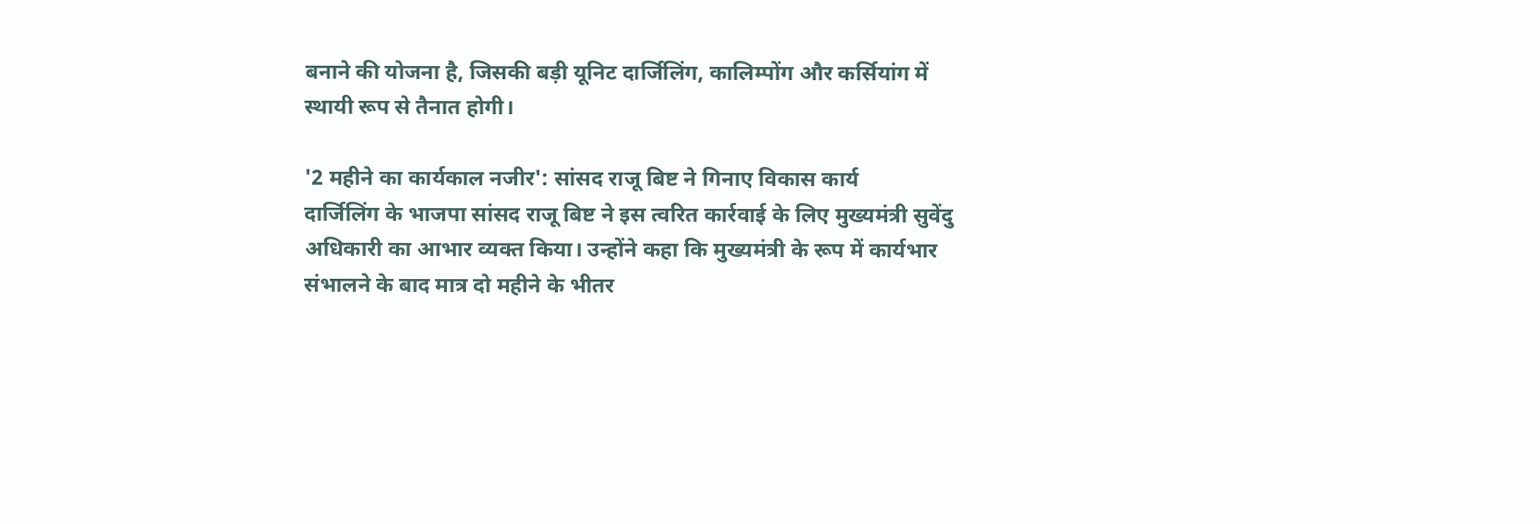बनाने की योजना है, जिसकी बड़ी यूनिट दार्जिलिंग, कालिम्पोंग और कर्सियांग में स्थायी रूप से तैनात होगी।

'2 महीने का कार्यकाल नजीर': सांसद राजू बिष्ट ने गिनाए विकास कार्य
दार्जिलिंग के भाजपा सांसद राजू बिष्ट ने इस त्वरित कार्रवाई के लिए मुख्यमंत्री सुवेंदु अधिकारी का आभार व्यक्त किया। उन्होंने कहा कि मुख्यमंत्री के रूप में कार्यभार संभालने के बाद मात्र दो महीने के भीतर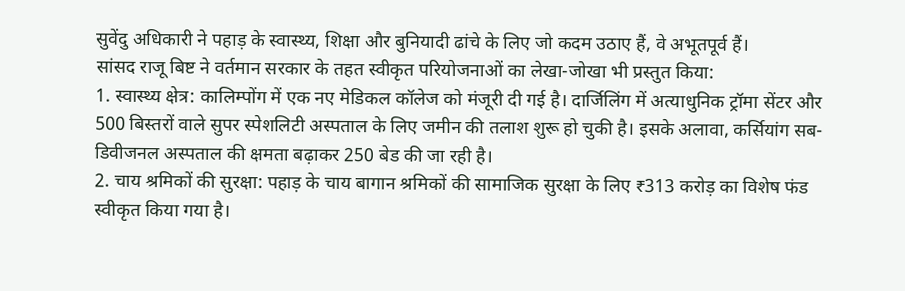सुवेंदु अधिकारी ने पहाड़ के स्वास्थ्य, शिक्षा और बुनियादी ढांचे के लिए जो कदम उठाए हैं, वे अभूतपूर्व हैं।
सांसद राजू बिष्ट ने वर्तमान सरकार के तहत स्वीकृत परियोजनाओं का लेखा-जोखा भी प्रस्तुत किया:
1. स्वास्थ्य क्षेत्र: कालिम्पोंग में एक नए मेडिकल कॉलेज को मंजूरी दी गई है। दार्जिलिंग में अत्याधुनिक ट्रॉमा सेंटर और 500 बिस्तरों वाले सुपर स्पेशलिटी अस्पताल के लिए जमीन की तलाश शुरू हो चुकी है। इसके अलावा, कर्सियांग सब-डिवीजनल अस्पताल की क्षमता बढ़ाकर 250 बेड की जा रही है।
2. चाय श्रमिकों की सुरक्षा: पहाड़ के चाय बागान श्रमिकों की सामाजिक सुरक्षा के लिए ₹313 करोड़ का विशेष फंड स्वीकृत किया गया है।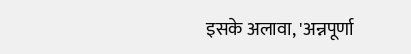इसके अलावा, 'अन्नपूर्णा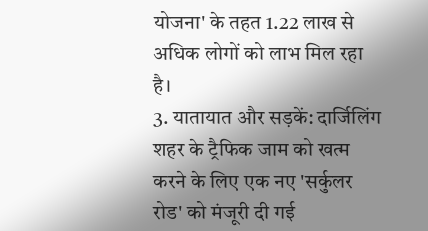योजना' के तहत 1.22 लाख से अधिक लोगों को लाभ मिल रहा है।
3. यातायात और सड़कें: दार्जिलिंग शहर के ट्रैफिक जाम को खत्म करने के लिए एक नए 'सर्कुलर रोड' को मंजूरी दी गई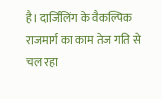है। दार्जिलिंग के वैकल्पिक राजमार्ग का काम तेज गति से चल रहा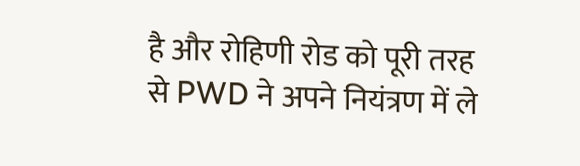है और रोहिणी रोड को पूरी तरह से PWD ने अपने नियंत्रण में ले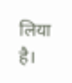लिया है।